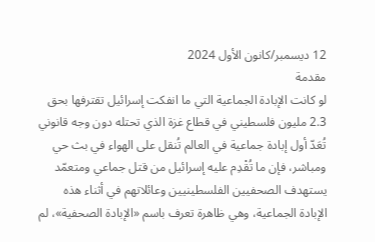12 ديسمبر/كانون الأول 2024
مقدمة
لو كانت الإبادة الجماعية التي ما انفكت إسرائيل تقترفها بحق 2.3 مليون فلسطيني في قطاع غزة الذي تحتله دون وجه قانوني تُعَدّ أول إبادة جماعية في العالم تُنقل على الهواء في بث حي ومباشر، فإن ما تُقْدِم عليه إسرائيل من قتل جماعي ومتعمّد يستهدف الصحفيين الفلسطينيين وعائلاتهم في أثناء هذه الإبادة الجماعية، وهي ظاهرة تعرف باسم «الإبادة الصحفية»، لم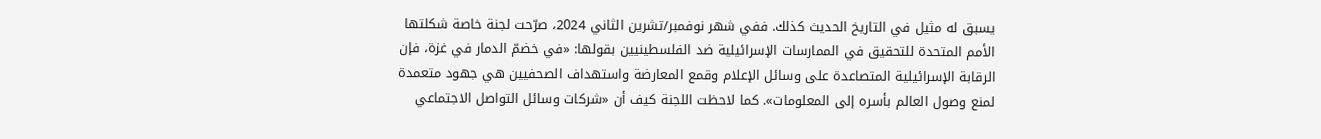يسبق له مثيل في التاريخ الحديث كذلك. ففي شهر نوفمبر/تشرين الثاني 2024، صرّحت لجنة خاصة شكلتها الأمم المتحدة للتحقيق في الممارسات الإسرائيلية ضد الفلسطينيين بقولها: «في خضمّ الدمار في غزة، فإن الرقابة الإسرائيلية المتصاعدة على وسائل الإعلام وقمع المعارضة واستهداف الصحفيين هي جهود متعمدة لمنع وصول العالم بأسره إلى المعلومات». كما لاحظت اللجنة كيف أن «شركات وسائل التواصل الاجتماعي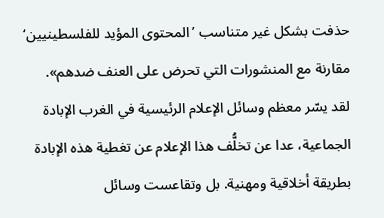حذفت بشكل غير متناسب ’المحتوى المؤيد للفلسطينيين‘ مقارنة مع المنشورات التي تحرض على العنف ضدهم».
لقد يسّر معظم وسائل الإعلام الرئيسية في الغرب الإبادة الجماعية، عدا عن تخلُّف هذا الإعلام عن تغطية هذه الإبادة بطريقة أخلاقية ومهنية. بل وتقاعست وسائل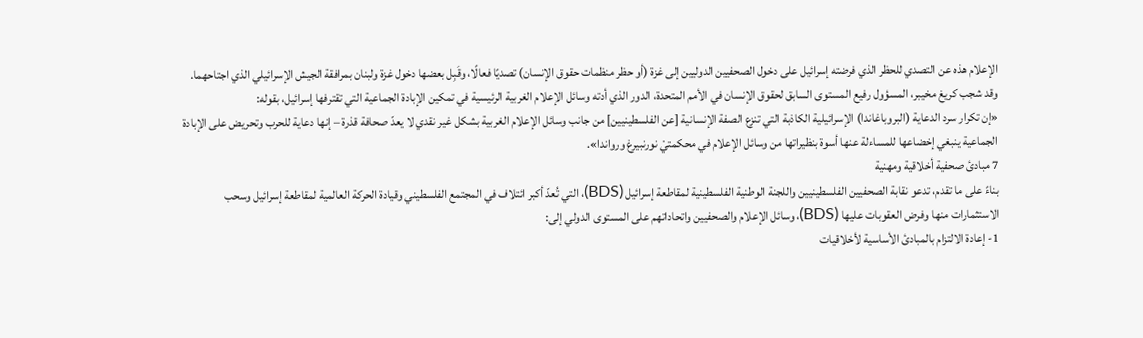الإعلام هذه عن التصدي للحظر الذي فرضته إسرائيل على دخول الصحفيين الدوليين إلى غزة (أو حظر منظمات حقوق الإنسان) تصديًا فعالًا، وقَبِل بعضها دخول غزة ولبنان بمرافقة الجيش الإسرائيلي الذي اجتاحهما. وقد شجب كريغ مخيبر، المسؤول رفيع المستوى السابق لحقوق الإنسان في الأمم المتحدة، الدور الذي أدته وسائل الإعلام الغربية الرئيسية في تمكين الإبادة الجماعية التي تقترفها إسرائيل، بقوله:
«إن تكرار سرد الدعاية (البروباغاندا) الإسرائيلية الكاذبة التي تنزع الصفة الإنسانية [عن الفلسطينيين] من جانب وسائل الإعلام الغربية بشكل غير نقدي لا يعدّ صحافة قذرة – إنها دعاية للحرب وتحريض على الإبادة الجماعية ينبغي إخضاعها للمساءلة عنها أسوة بنظيراتها من وسائل الإعلام في محكمتيْ نورنبيرغ ورواندا».
7 مبادئ صحفية أخلاقية ومهنية
بناءً على ما تقدم، تدعو نقابة الصحفيين الفلسطينيين واللجنة الوطنية الفلسطينية لمقاطعة إسرائيل (BDS)، التي تُعدّ أكبر ائتلاف في المجتمع الفلسطيني وقيادة الحركة العالمية لمقاطعة إسرائيل وسحب الاستثمارات منها وفرض العقوبات عليها (BDS)، وسائل الإعلام والصحفيين واتحاداتهم على المستوى الدولي إلى:
1- إعادة الالتزام بالمبادئ الأساسية لأخلاقيات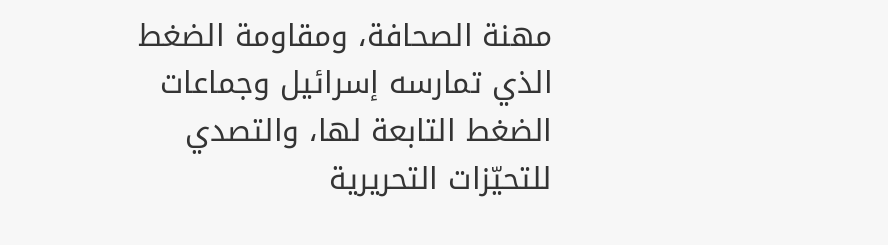مهنة الصحافة، ومقاومة الضغط الذي تمارسه إسرائيل وجماعات الضغط التابعة لها، والتصدي للتحيّزات التحريرية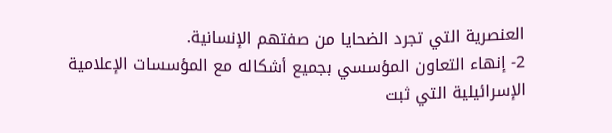العنصرية التي تجرد الضحايا من صفتهم الإنسانية.
2- إنهاء التعاون المؤسسي بجميع أشكاله مع المؤسسات الإعلامية الإسرائيلية التي ثبت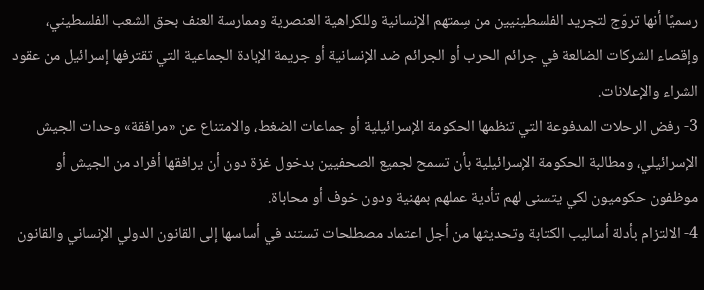رسميًا أنها تروّج لتجريد الفلسطينيين من سِمتهم الإنسانية وللكراهية العنصرية وممارسة العنف بحق الشعب الفلسطيني، وإقصاء الشركات الضالعة في جرائم الحرب أو الجرائم ضد الإنسانية أو جريمة الإبادة الجماعية التي تقترفها إسرائيل من عقود الشراء والإعلانات.
3- رفض الرحلات المدفوعة التي تنظمها الحكومة الإسرائيلية أو جماعات الضغط، والامتناع عن «مرافقة» وحدات الجيش الإسرائيلي، ومطالبة الحكومة الإسرائيلية بأن تسمح لجميع الصحفيين بدخول غزة دون أن يرافقها أفراد من الجيش أو موظفون حكوميون لكي يتسنى لهم تأدية عملهم بمهنية ودون خوف أو محاباة.
4- الالتزام بأدلة أساليب الكتابة وتحديثها من أجل اعتماد مصطلحات تستند في أساسها إلى القانون الدولي الإنساني والقانون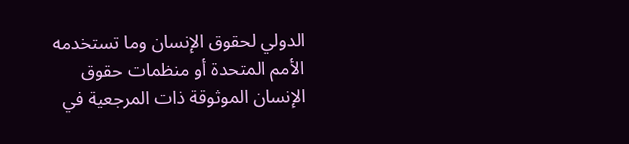الدولي لحقوق الإنسان وما تستخدمه الأمم المتحدة أو منظمات حقوق الإنسان الموثوقة ذات المرجعية في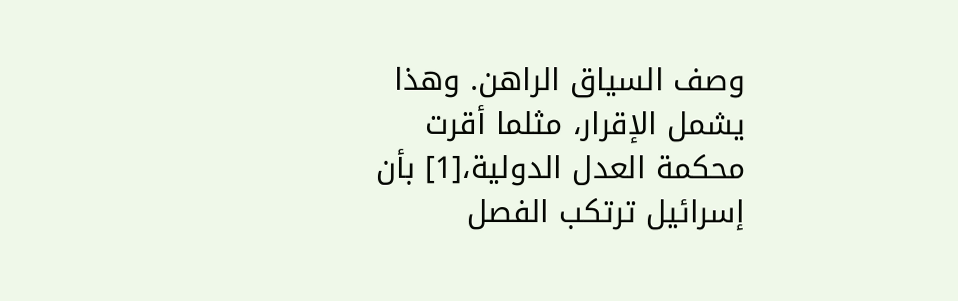وصف السياق الراهن. وهذا يشمل الإقرار، مثلما أقرت محكمة العدل الدولية،[1] بأن إسرائيل ترتكب الفصل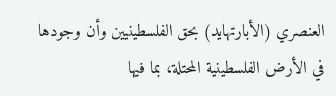العنصري (الأبارتهايد) بحق الفلسطينيين وأن وجودها في الأرض الفلسطينية المحتلة، بما فيها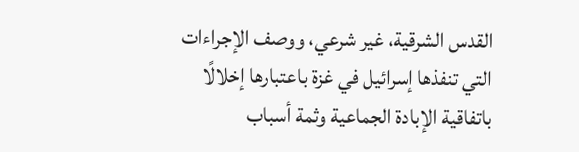القدس الشرقية، غير شرعي، ووصف الإجراءات التي تنفذها إسرائيل في غزة باعتبارها إخلالًا باتفاقية الإبادة الجماعية وثمة أسباب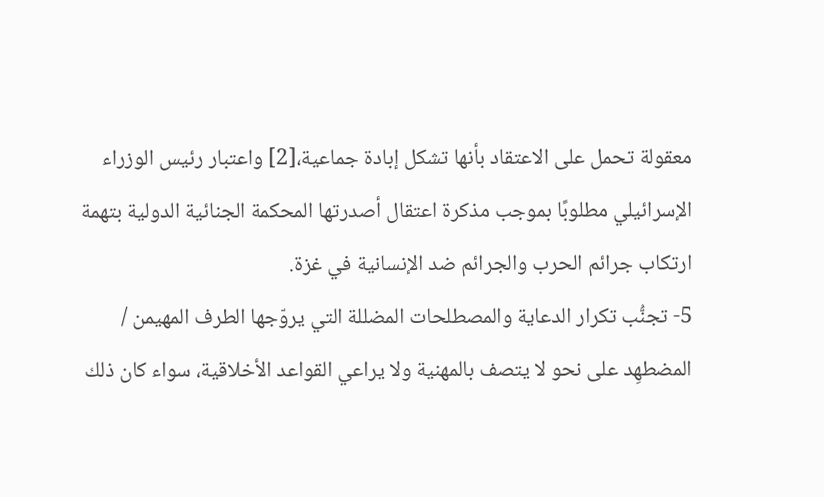معقولة تحمل على الاعتقاد بأنها تشكل إبادة جماعية،[2] واعتبار رئيس الوزراء الإسرائيلي مطلوبًا بموجب مذكرة اعتقال أصدرتها المحكمة الجنائية الدولية بتهمة ارتكاب جرائم الحرب والجرائم ضد الإنسانية في غزة.
5- تجنُّب تكرار الدعاية والمصطلحات المضللة التي يروّجها الطرف المهيمن / المضطهِد على نحو لا يتصف بالمهنية ولا يراعي القواعد الأخلاقية، سواء كان ذلك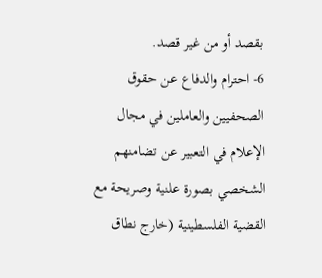بقصد أو من غير قصد.
6- احترام والدفاع عن حقوق الصحفيين والعاملين في مجال الإعلام في التعبير عن تضامنهم الشخصي بصورة علنية وصريحة مع القضية الفلسطينية (خارج نطاق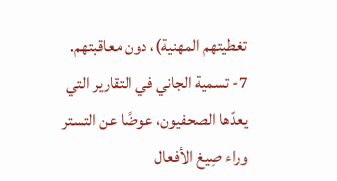تغطيتهم المهنية)، دون معاقبتهم.
7- تسمية الجاني في التقارير التي يعدّها الصحفيون، عوضًا عن التستر وراء صِيغ الأفعال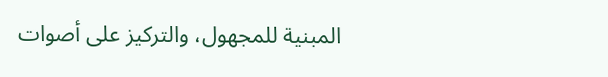المبنية للمجهول، والتركيز على أصوات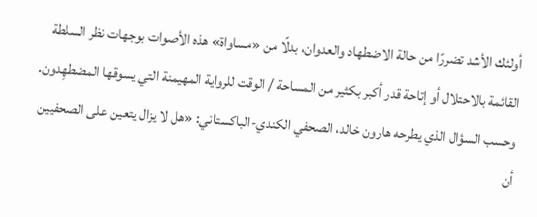أولئك الأشد تضررًا من حالة الاضطهاد والعدوان، بدلًا من «مساواة» هذه الأصوات بوجهات نظر السلطة القائمة بالاحتلال أو إتاحة قدر أكبر بكثير من المساحة / الوقت للرواية المهيمنة التي يسوقها المضطهِدون.
وحسب السؤال الذي يطرحه هارون خالد، الصحفي الكندي-الباكستاني: «هل لا يزال يتعين على الصحفيين أن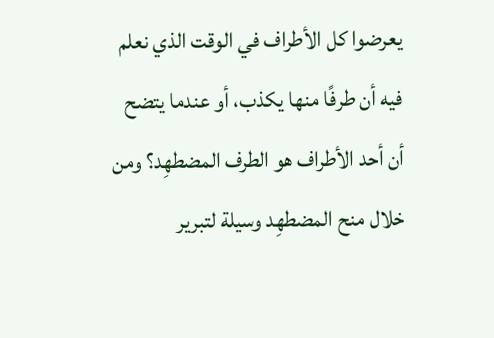يعرضوا كل الأطراف في الوقت الذي نعلم فيه أن طرفًا منها يكذب، أو عندما يتضح أن أحد الأطراف هو الطرف المضطهِد؟ ومن خلال منح المضطهِد وسيلة لتبرير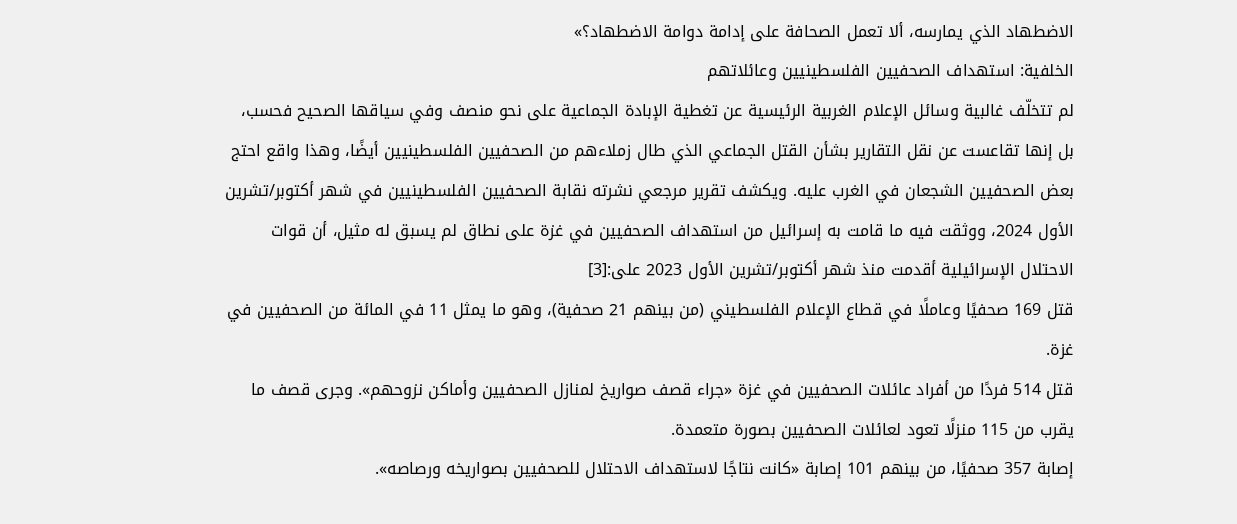الاضطهاد الذي يمارسه، ألا تعمل الصحافة على إدامة دوامة الاضطهاد؟»
الخلفية: استهداف الصحفيين الفلسطينيين وعائلاتهم
لم تتخلّف غالبية وسائل الإعلام الغربية الرئيسية عن تغطية الإبادة الجماعية على نحو منصف وفي سياقها الصحيح فحسب، بل إنها تقاعست عن نقل التقارير بشأن القتل الجماعي الذي طال زملاءهم من الصحفيين الفلسطينيين أيضًا، وهذا واقع احتج بعض الصحفيين الشجعان في الغرب عليه. ويكشف تقرير مرجعي نشرته نقابة الصحفيين الفلسطينيين في شهر أكتوبر/تشرين الأول 2024، ووثقت فيه ما قامت به إسرائيل من استهداف الصحفيين في غزة على نطاق لم يسبق له مثيل، أن قوات الاحتلال الإسرائيلية أقدمت منذ شهر أكتوبر/تشرين الأول 2023 على:[3]
قتل 169 صحفيًا وعاملًا في قطاع الإعلام الفلسطيني (من بينهم 21 صحفية)، وهو ما يمثل 11 في المائة من الصحفيين في غزة.
قتل 514 فردًا من أفراد عائلات الصحفيين في غزة «جراء قصف صواريخ لمنازل الصحفيين وأماكن نزوحهم». وجرى قصف ما يقرب من 115 منزلًا تعود لعائلات الصحفيين بصورة متعمدة.
إصابة 357 صحفيًا، من بينهم 101 إصابة «كانت نتاجًا لاستهداف الاحتلال للصحفيين بصواريخه ورصاصه».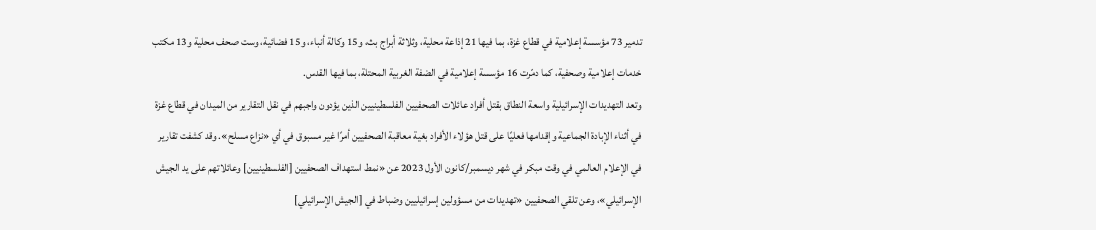تدمير 73 مؤسسة إعلامية في قطاع غزة، بما فيها 21 إذاعة محلية، وثلاثة أبراج بث، و15 وكالة أنباء، و15 فضائية، وست صحف محلية و13 مكتب خدمات إعلامية وصحفية، كما دمّرت 16 مؤسسة إعلامية في الضفة الغربية المحتلة، بما فيها القدس.
وتعد التهديدات الإسرائيلية واسعة النطاق بقتل أفراد عائلات الصحفيين الفلسطينيين الذين يؤدون واجبهم في نقل التقارير من الميدان في قطاع غزة في أثناء الإبادة الجماعية وإقدامها فعليًا على قتل هؤلاء الأفراد بغية معاقبة الصحفيين أمرًا غير مسبوق في أي «نزاع مسلح». وقد كشفت تقارير في الإعلام العالمي في وقت مبكر في شهر ديسمبر/كانون الأول 2023 عن «نمط استهداف الصحفيين [الفلسطينيين] وعائلاتهم على يد الجيش الإسرائيلي»، وعن تلقي الصحفيين «تهديدات من مسؤولين إسرائيليين وضباط في [الجيش الإسرائيلي]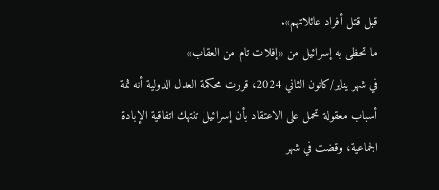قبل قتل أفراد عائلاتهم».
ما تحظى به إسرائيل من «إفلات تام من العقاب»
في شهر يناير/كانون الثاني 2024، قررت محكمة العدل الدولية أنه ثمة أسباب معقولة تحمل على الاعتقاد بأن إسرائيل تنتهك اتفاقية الإبادة الجماعية، وقضت في شهر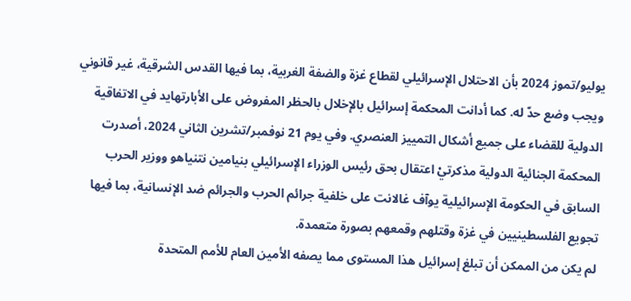يوليو/تموز 2024 بأن الاحتلال الإسرائيلي لقطاع غزة والضفة الغربية، بما فيها القدس الشرقية، غير قانوني ويجب وضع حدّ له. كما أدانت المحكمة إسرائيل بالإخلال بالحظر المفروض على الأبارتهايد في الاتفاقية الدولية للقضاء على جميع أشكال التمييز العنصري. وفي يوم 21 نوفمبر/تشرين الثاني 2024، أصدرت المحكمة الجنائية الدولية مذكرتيْ اعتقال بحق رئيس الوزراء الإسرائيلي بنيامين نتنياهو ووزير الحرب السابق في الحكومة الإسرائيلية يوآف غالانت على خلفية جرائم الحرب والجرائم ضد الإنسانية، بما فيها تجويع الفلسطينيين في غزة وقتلهم وقمعهم بصورة متعمدة.
لم يكن من الممكن أن تبلغ إسرائيل هذا المستوى مما يصفه الأمين العام للأمم المتحدة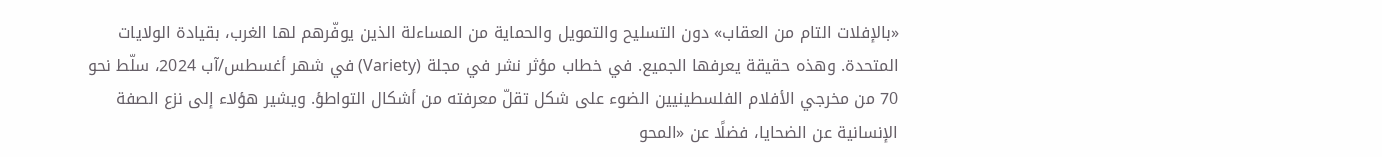«بالإفلات التام من العقاب» دون التسليح والتمويل والحماية من المساءلة الذين يوفّرهم لها الغرب، بقيادة الولايات المتحدة. وهذه حقيقة يعرفها الجميع. في خطاب مؤثر نشر في مجلة (Variety) في شهر أغسطس/آب 2024، سلّط نحو 70 من مخرجي الأفلام الفلسطينيين الضوء على شكل تقلّ معرفته من أشكال التواطؤ. ويشير هؤلاء إلى نزع الصفة الإنسانية عن الضحايا، فضلًا عن «المحو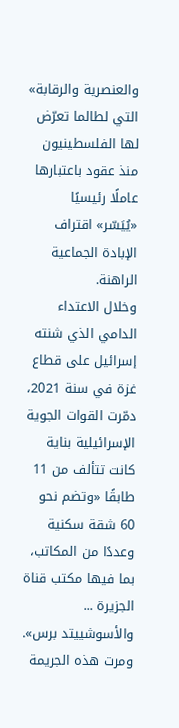والعنصرية والرقابة» التي لطالما تعرّض لها الفلسطينيون منذ عقود باعتبارها عاملًا رئيسيًا «يُيَسّر» اقتراف الإبادة الجماعية الراهنة.
وخلال الاعتداء الدامي الذي شنته إسرائيل على قطاع غزة في سنة 2021، دمّرت القوات الجوية الإسرائيلية بناية كانت تتألف من 11 طابقًا «وتضم نحو 60 شقة سكنية وعددًا من المكاتب، بما فيها مكتب قناة الجزيرة ... والأسوشييتد برس». ومرت هذه الجريمة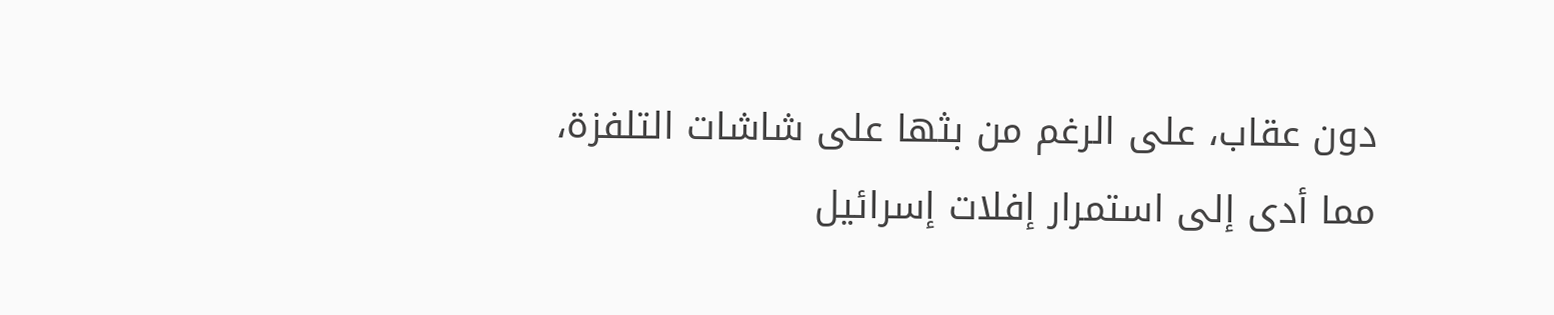دون عقاب، على الرغم من بثها على شاشات التلفزة، مما أدى إلى استمرار إفلات إسرائيل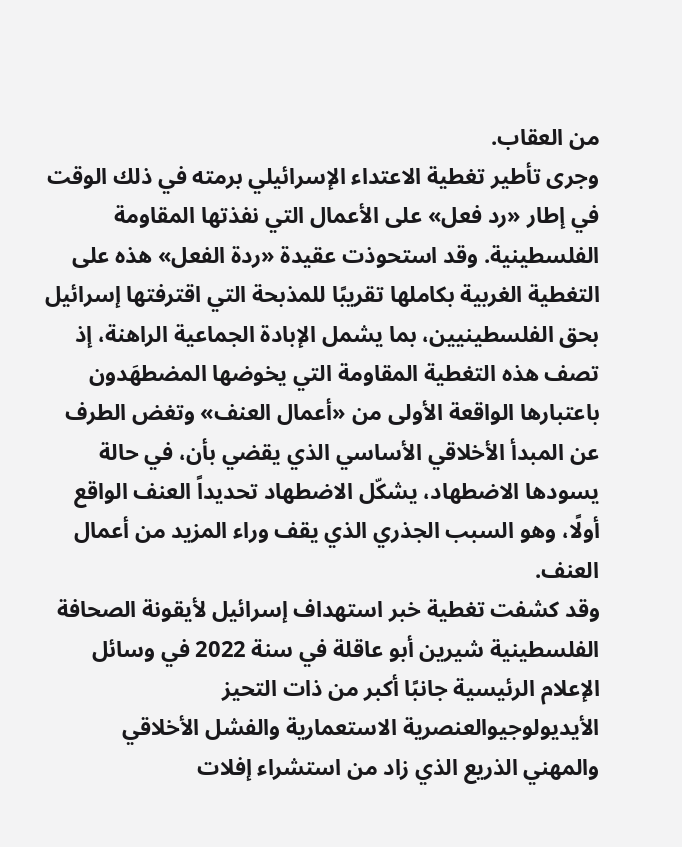من العقاب.
وجرى تأطير تغطية الاعتداء الإسرائيلي برمته في ذلك الوقت في إطار «رد فعل» على الأعمال التي نفذتها المقاومة الفلسطينية. وقد استحوذت عقيدة «ردة الفعل» هذه على التغطية الغربية بكاملها تقريبًا للمذبحة التي اقترفتها إسرائيل بحق الفلسطينيين، بما يشمل الإبادة الجماعية الراهنة، إذ تصف هذه التغطية المقاومة التي يخوضها المضطهَدون باعتبارها الواقعة الأولى من «أعمال العنف» وتغض الطرف عن المبدأ الأخلاقي الأساسي الذي يقضي بأن، في حالة يسودها الاضطهاد، يشكّل الاضطهاد تحديداً العنف الواقع أولًا، وهو السبب الجذري الذي يقف وراء المزيد من أعمال العنف.
وقد كشفت تغطية خبر استهداف إسرائيل لأيقونة الصحافة الفلسطينية شيرين أبو عاقلة في سنة 2022 في وسائل الإعلام الرئيسية جانبًا أكبر من ذات التحيز الأيديولوجيوالعنصرية الاستعمارية والفشل الأخلاقي والمهني الذريع الذي زاد من استشراء إفلات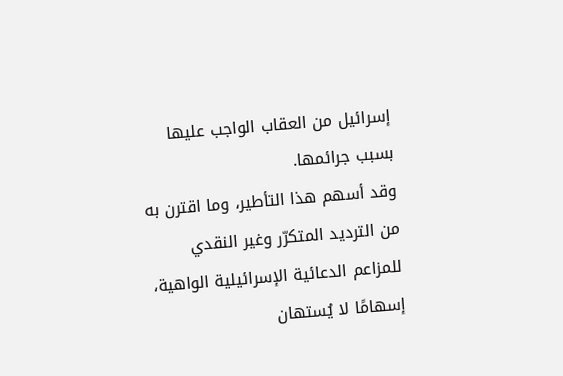إسرائيل من العقاب الواجب عليها بسبب جرائمها.
وقد أسهم هذا التأطير، وما اقترن به من الترديد المتكرّر وغير النقدي للمزاعم الدعائية الإسرائيلية الواهية، إسهامًا لا يُستهان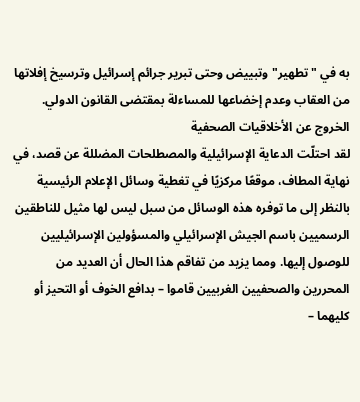به في "تطهير" وتبييض وحتى تبرير جرائم إسرائيل وترسيخ إفلاتها من العقاب وعدم إخضاعها للمساءلة بمقتضى القانون الدولي.
الخروج عن الأخلاقيات الصحفية
لقد احتلّت الدعاية الإسرائيلية والمصطلحات المضللة عن قصد، في نهاية المطاف، موقعًا مركزيًا في تغطية وسائل الإعلام الرئيسية بالنظر إلى ما توفره هذه الوسائل من سبل ليس لها مثيل للناطقين الرسميين باسم الجيش الإسرائيلي والمسؤولين الإسرائيليين للوصول إليها. ومما يزيد من تفاقم هذا الحال أن العديد من المحررين والصحفيين الغربيين قاموا – بدافع الخوف أو التحيز أو كليهما –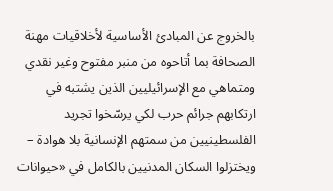بالخروج عن المبادئ الأساسية لأخلاقيات مهنة الصحافة بما أتاحوه من منبر مفتوح وغير نقدي ومتماهي مع الإسرائيليين الذين يشتبه في ارتكابهم جرائم حرب لكي يرسّخوا تجريد الفلسطينيين من سمتهم الإنسانية بلا هوادة – ويختزلوا السكان المدنيين بالكامل في «حيوانات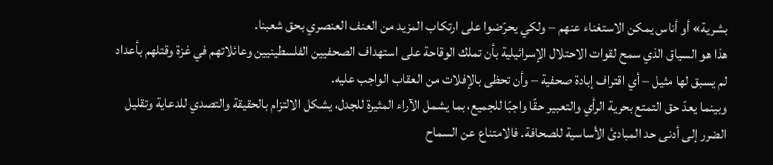بشرية» أو أناس يمكن الاستغناء عنهم – ولكي يحرّضوا على ارتكاب المزيد من العنف العنصري بحق شعبنا.
هذا هو السياق الذي سمح لقوات الاحتلال الإسرائيلية بأن تملك الوقاحة على استهداف الصحفيين الفلسطينيين وعائلاتهم في غزة وقتلهم بأعداد لم يسبق لها مثيل – أي اقتراف إبادة صحفية – وأن تحظى بالإفلات من العقاب الواجب عليه.
وبينما يعدّ حق التمتع بحرية الرأي والتعبير حقًا واجبًا للجميع، بما يشمل الآراء المثيرة للجدل، يشكل الالتزام بالحقيقة والتصدي للدعاية وتقليل الضرر إلى أدنى حد المبادئ الأساسية للصحافة. فالامتناع عن السماح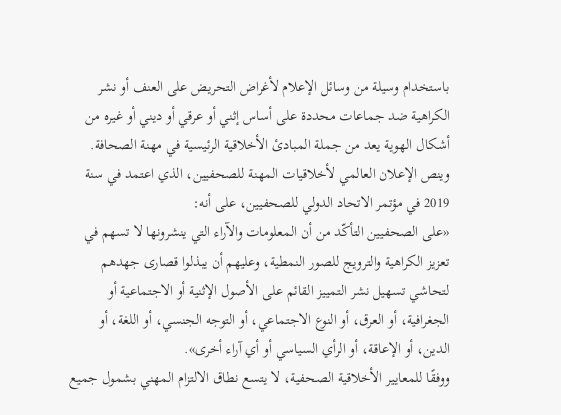باستخدام وسيلة من وسائل الإعلام لأغراض التحريض على العنف أو نشر الكراهية ضد جماعات محددة على أساس إثني أو عرقي أو ديني أو غيره من أشكال الهوية يعد من جملة المبادئ الأخلاقية الرئيسية في مهنة الصحافة.
وينص الإعلان العالمي لأخلاقيات المهنة للصحفيين، الذي اعتمد في سنة 2019 في مؤتمر الاتحاد الدولي للصحفيين، على أنه:
«على الصحفيين التأكّد من أن المعلومات والآراء التي ينشرونها لا تسهم في تعزيز الكراهية والترويج للصور النمطية، وعليهم أن يبذلوا قصارى جهدهم لتحاشي تسهيل نشر التمييز القائم على الأصول الإثنية أو الاجتماعية أو الجغرافية، أو العرق، أو النوع الاجتماعي، أو التوجه الجنسي، أو اللغة، أو الدين، أو الإعاقة، أو الرأي السياسي أو أي آراء أخرى».
ووفقًا للمعايير الأخلاقية الصحفية، لا يتسع نطاق الالتزام المهني بشمول جميع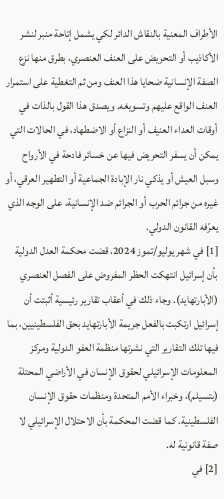الأطراف المعنية بالنقاش الدائر لكي يشمل إتاحة منبر لنشر الأكاذيب أو التحريض على العنف العنصري، بطرق منها نزع الصفة الإنسانية ضحايا هذا العنف ومن ثم التغطية على استمرار العنف الواقع عليهم وتسويغه. ويصدق هذا القول بالذات في أوقات العداء العنيف أو النزاع أو الاضطهاد، في الحالات التي يمكن أن يسفر التحريض فيها عن خسائر فادحة في الأرواح وسبل العيش أو يذكي نار الإبادة الجماعية أو التطهير العرقي، أو غيره من جرائم الحرب أو الجرائم ضد الإنسانية، على الوجه الذي يعرّفه القانون الدولي.
[1] في شهر يوليو/تموز 2024، قضت محكمة العدل الدولية بأن إسرائيل انتهكت الحظر المفروض على الفصل العنصري (الأبارتهايد). وجاء ذلك في أعقاب تقارير رئيسية أثبتت أن إسرائيل ارتكبت بالفعل جريمة الأبارتهايد بحق الفلسطينيين، بما فيها تلك التقارير التي نشرتها منظمة العفو الدولية ومركز المعلومات الإسرائيلي لحقوق الإنسان في الأراضي المحتلة (بتسيلم)، وخبراء الأمم المتحدة ومنظمات حقوق الإنسان الفلسطينية. كما قضت المحكمة بأن الاحتلال الإسرائيلي لا صفة قانونية له.
[2] في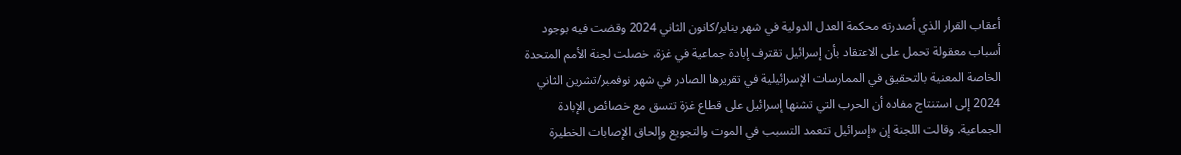أعقاب القرار الذي أصدرته محكمة العدل الدولية في شهر يناير/كانون الثاني 2024 وقضت فيه بوجود أسباب معقولة تحمل على الاعتقاد بأن إسرائيل تقترف إبادة جماعية في غزة، خصلت لجنة الأمم المتحدة الخاصة المعنية بالتحقيق في الممارسات الإسرائيلية في تقريرها الصادر في شهر نوفمبر/تشرين الثاني 2024 إلى استنتاج مفاده أن الحرب التي تشنها إسرائيل على قطاع غزة تتسق مع خصائص الإبادة الجماعية. وقالت اللجنة إن «إسرائيل تتعمد التسبب في الموت والتجويع وإلحاق الإصابات الخطيرة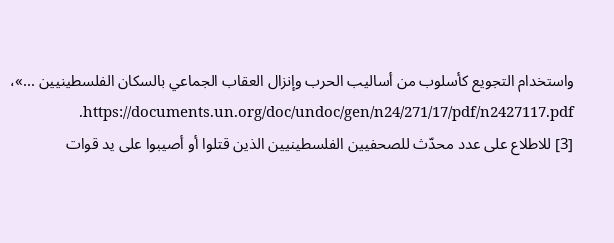واستخدام التجويع كأسلوب من أساليب الحرب وإنزال العقاب الجماعي بالسكان الفلسطينيين ...»، https://documents.un.org/doc/undoc/gen/n24/271/17/pdf/n2427117.pdf.
[3] للاطلاع على عدد محدّث للصحفيين الفلسطينيين الذين قتلوا أو أصيبوا على يد قوات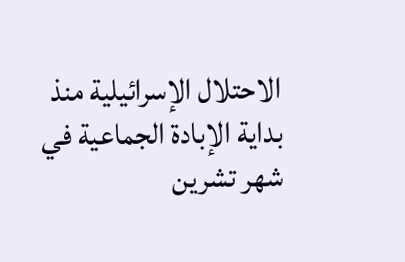الاحتلال الإسرائيلية منذ بداية الإبادة الجماعية في شهر تشرين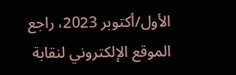الأول/أكتوبر 2023، راجع الموقع الإلكتروني لنقابة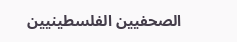الصحفيين الفلسطينيين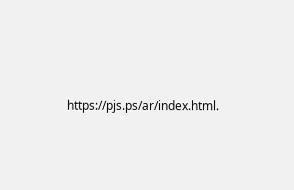https://pjs.ps/ar/index.html.